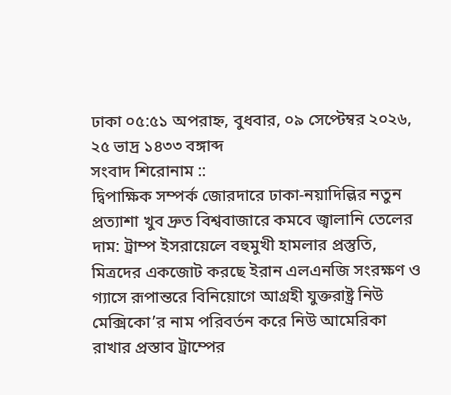ঢাকা ০৫:৫১ অপরাহ্ন, বুধবার, ০৯ সেপ্টেম্বর ২০২৬, ২৫ ভাদ্র ১৪৩৩ বঙ্গাব্দ
সংবাদ শিরোনাম ::
দ্বিপাক্ষিক সম্পর্ক জোরদারে ঢাকা-নয়াদিল্লির নতুন প্রত্যাশা খুব দ্রুত বিশ্ববাজারে কমবে জ্বালানি তেলের দাম: ট্রাম্প ইসরায়েলে বহুমুখী হামলার প্রস্তুতি, মিত্রদের একজোট করছে ইরান এলএনজি সংরক্ষণ ও গ্যাসে রূপান্তরে বিনিয়োগে আগ্রহী যুক্তরাষ্ট্র নিউ মেক্সিকো’র নাম পরিবর্তন করে নিউ আমেরিকা রাখার প্রস্তাব ট্রাম্পের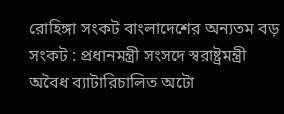রোহিঙ্গা সংকট বাংলাদেশের অন্যতম বড় সংকট : প্রধানমন্ত্রী সংসদে স্বরাষ্ট্রমন্ত্রী অবৈধ ব্যাটারিচালিত অটো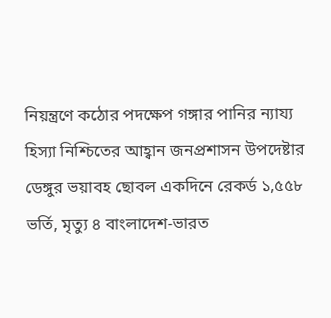নিয়ন্ত্রণে কঠোর পদক্ষেপ গঙ্গার পানির ন্যায্য হিস্যা নিশ্চিতের আহ্বান জনপ্রশাসন উপদেষ্টার ডেঙ্গুর ভয়াবহ ছোবল একদিনে রেকর্ড ১,৫৫৮ ভর্তি, মৃত্যু ৪ বাংলাদেশ-ভারত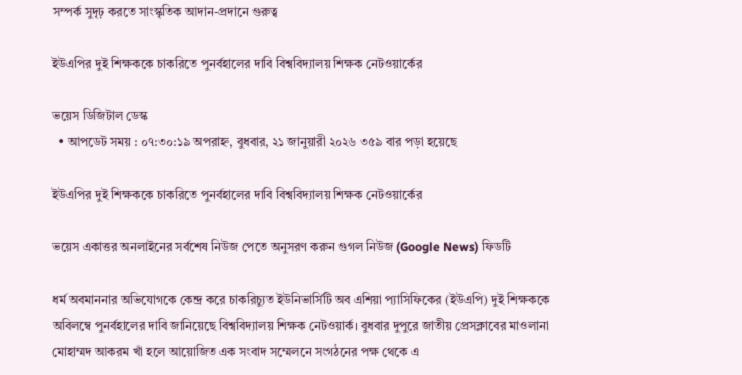সম্পর্ক সুদৃঢ় করতে সাংস্কৃতিক আদান-প্রদানে গুরুত্ব

ইউএপির দুই শিক্ষককে চাকরিতে পুনর্বহালের দাবি বিশ্ববিদ্যালয় শিক্ষক নেটওয়ার্কের

ভয়েস ডিজিটাল ডেস্ক
  • আপডেট সময় : ০৭:৩০:১৯ অপরাহ্ন, বুধবার, ২১ জানুয়ারী ২০২৬ ৩৫৯ বার পড়া হয়েছে

ইউএপির দুই শিক্ষককে চাকরিতে পুনর্বহালের দাবি বিশ্ববিদ্যালয় শিক্ষক নেটওয়ার্কের

ভয়েস একাত্তর অনলাইনের সর্বশেষ নিউজ পেতে অনুসরণ করুন গুগল নিউজ (Google News) ফিডটি

ধর্ম অবমাননার অভিযোগকে কেন্দ্র করে চাকরিচ্যুত ইউনিভার্সিটি অব এশিয়া প্যাসিফিকের (ইউএপি) দুই শিক্ষককে অবিলম্বে পুনর্বহালের দাবি জানিয়েছে বিশ্ববিদ্যালয় শিক্ষক নেটওয়ার্ক। বুধবার দুপুরে জাতীয় প্রেসক্লাবের মাওলানা মোহাম্মদ আকরম খাঁ হলে আয়োজিত এক সংবাদ সম্মেলনে সংগঠনের পক্ষ থেকে এ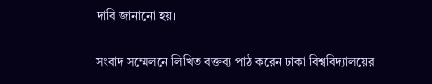দাবি জানানো হয়।

সংবাদ সম্মেলনে লিখিত বক্তব্য পাঠ করেন ঢাকা বিশ্ববিদ্যালয়ের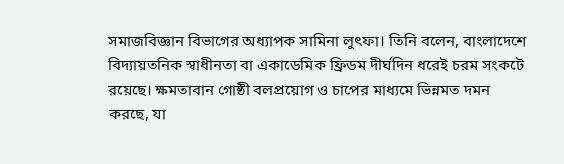সমাজবিজ্ঞান বিভাগের অধ্যাপক সামিনা লুৎফা। তিনি বলেন, বাংলাদেশে বিদ্যায়তনিক স্বাধীনতা বা একাডেমিক ফ্রিডম দীর্ঘদিন ধরেই চরম সংকটে রয়েছে। ক্ষমতাবান গোষ্ঠী বলপ্রয়োগ ও চাপের মাধ্যমে ভিন্নমত দমন করছে, যা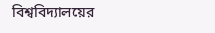বিশ্ববিদ্যালয়ের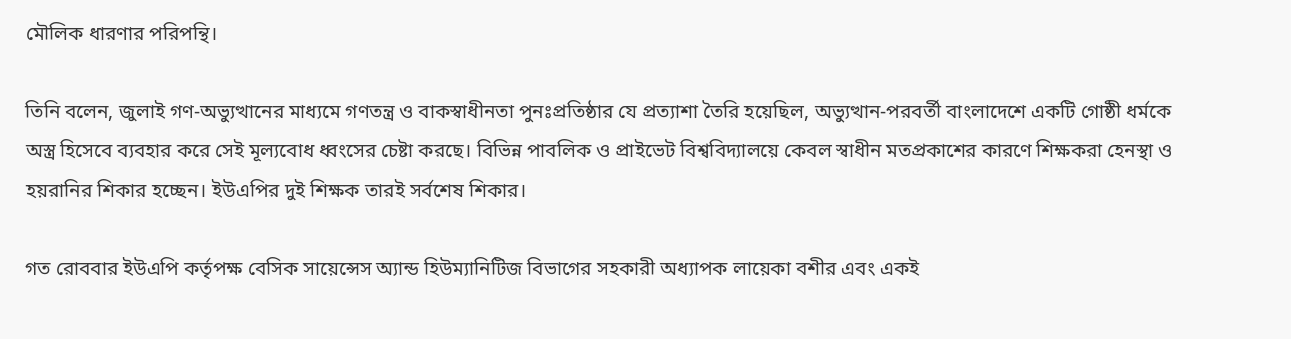মৌলিক ধারণার পরিপন্থি।

তিনি বলেন, জুলাই গণ-অভ্যুত্থানের মাধ্যমে গণতন্ত্র ও বাকস্বাধীনতা পুনঃপ্রতিষ্ঠার যে প্রত্যাশা তৈরি হয়েছিল, অভ্যুত্থান-পরবর্তী বাংলাদেশে একটি গোষ্ঠী ধর্মকে অস্ত্র হিসেবে ব্যবহার করে সেই মূল্যবোধ ধ্বংসের চেষ্টা করছে। বিভিন্ন পাবলিক ও প্রাইভেট বিশ্ববিদ্যালয়ে কেবল স্বাধীন মতপ্রকাশের কারণে শিক্ষকরা হেনস্থা ও হয়রানির শিকার হচ্ছেন। ইউএপির দুই শিক্ষক তারই সর্বশেষ শিকার।

গত রোববার ইউএপি কর্তৃপক্ষ বেসিক সায়েন্সেস অ্যান্ড হিউম্যানিটিজ বিভাগের সহকারী অধ্যাপক লায়েকা বশীর এবং একই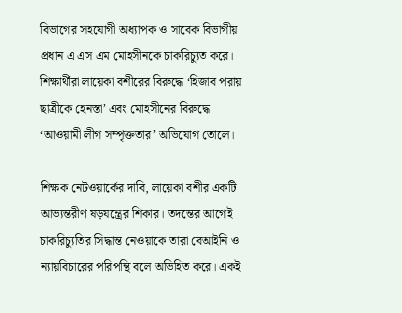বিভাগের সহযোগী অধ্যাপক ও সাবেক বিভাগীয় প্রধান এ এস এম মোহসীনকে চাকরিচ্যুত করে। শিক্ষার্থীরা লায়েকা বশীরের বিরুদ্ধে ‘হিজাব পরায় ছাত্রীকে হেনস্তা’ এবং মোহসীনের বিরুদ্ধে ‘আওয়ামী লীগ সম্পৃক্ততার’ অভিযোগ তোলে।

শিক্ষক নেটওয়ার্কের দাবি, লায়েকা বশীর একটি আভ্যন্তরীণ ষড়যন্ত্রের শিকার। তদন্তের আগেই চাকরিচ্যুতির সিদ্ধান্ত নেওয়াকে তারা বেআইনি ও ন্যায়বিচারের পরিপন্থি বলে অভিহিত করে। একই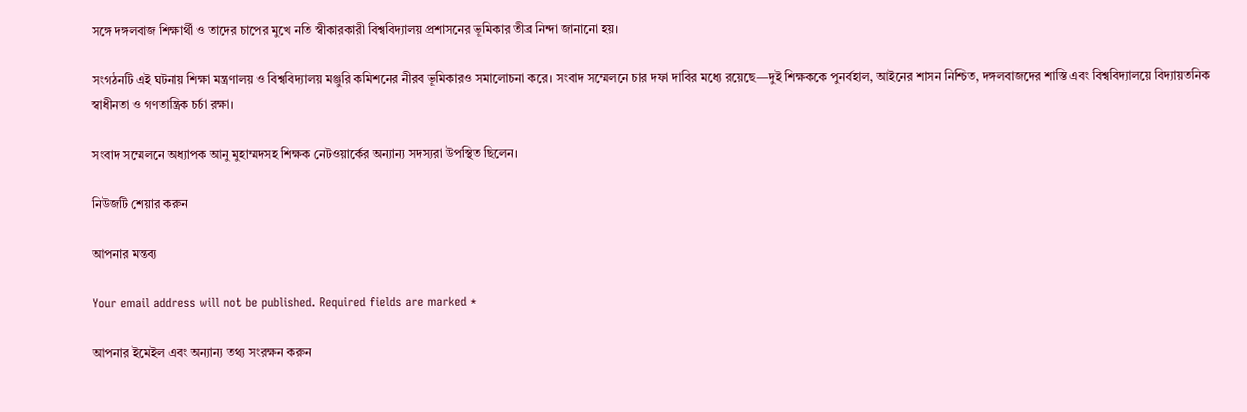সঙ্গে দঙ্গলবাজ শিক্ষার্থী ও তাদের চাপের মুখে নতি স্বীকারকারী বিশ্ববিদ্যালয় প্রশাসনের ভূমিকার তীব্র নিন্দা জানানো হয়।

সংগঠনটি এই ঘটনায় শিক্ষা মন্ত্রণালয় ও বিশ্ববিদ্যালয় মঞ্জুরি কমিশনের নীরব ভূমিকারও সমালোচনা করে। সংবাদ সম্মেলনে চার দফা দাবির মধ্যে রয়েছে—দুই শিক্ষককে পুনর্বহাল, আইনের শাসন নিশ্চিত, দঙ্গলবাজদের শাস্তি এবং বিশ্ববিদ্যালয়ে বিদ্যায়তনিক স্বাধীনতা ও গণতান্ত্রিক চর্চা রক্ষা।

সংবাদ সম্মেলনে অধ্যাপক আনু মুহাম্মদসহ শিক্ষক নেটওয়ার্কের অন্যান্য সদস্যরা উপস্থিত ছিলেন।

নিউজটি শেয়ার করুন

আপনার মন্তব্য

Your email address will not be published. Required fields are marked *

আপনার ইমেইল এবং অন্যান্য তথ্য সংরক্ষন করুন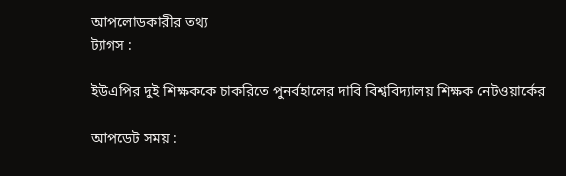আপলোডকারীর তথ্য
ট্যাগস :

ইউএপির দুই শিক্ষককে চাকরিতে পুনর্বহালের দাবি বিশ্ববিদ্যালয় শিক্ষক নেটওয়ার্কের

আপডেট সময় :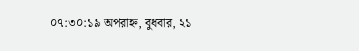০৭:৩০:১৯ অপরাহ্ন, বুধবার, ২১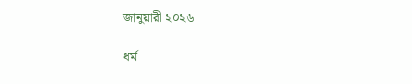জানুয়ারী ২০২৬

ধর্ম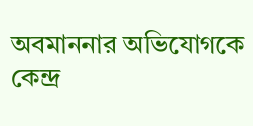অবমাননার অভিযোগকে কেন্দ্র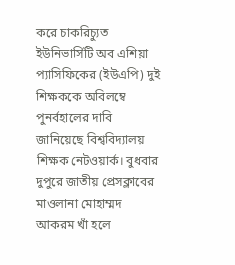করে চাকরিচ্যুত ইউনিভার্সিটি অব এশিয়া প্যাসিফিকের (ইউএপি) দুই শিক্ষককে অবিলম্বে পুনর্বহালের দাবি জানিয়েছে বিশ্ববিদ্যালয় শিক্ষক নেটওয়ার্ক। বুধবার দুপুরে জাতীয় প্রেসক্লাবের মাওলানা মোহাম্মদ আকরম খাঁ হলে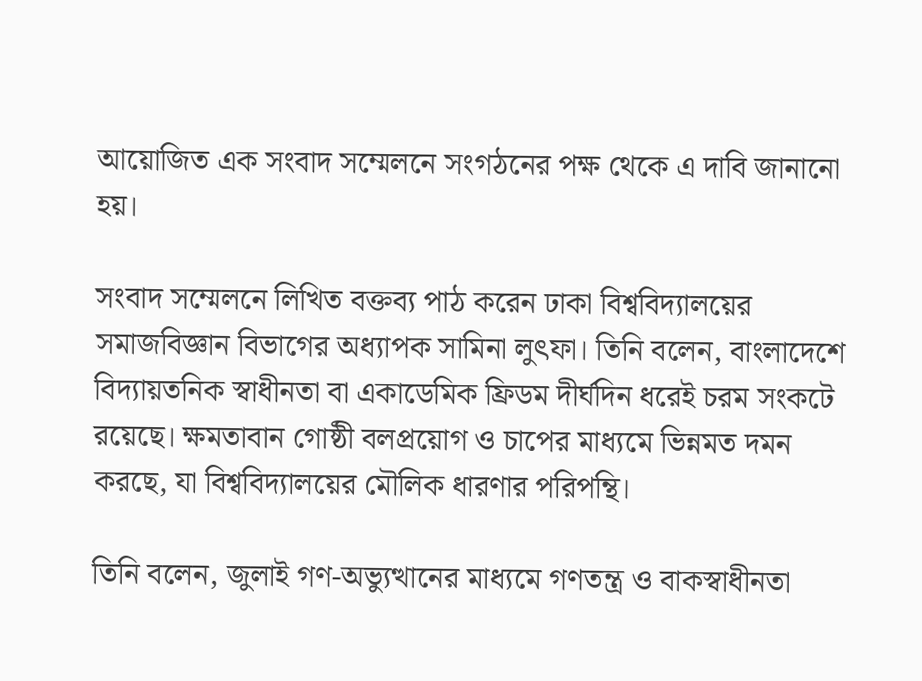আয়োজিত এক সংবাদ সম্মেলনে সংগঠনের পক্ষ থেকে এ দাবি জানানো হয়।

সংবাদ সম্মেলনে লিখিত বক্তব্য পাঠ করেন ঢাকা বিশ্ববিদ্যালয়ের সমাজবিজ্ঞান বিভাগের অধ্যাপক সামিনা লুৎফা। তিনি বলেন, বাংলাদেশে বিদ্যায়তনিক স্বাধীনতা বা একাডেমিক ফ্রিডম দীর্ঘদিন ধরেই চরম সংকটে রয়েছে। ক্ষমতাবান গোষ্ঠী বলপ্রয়োগ ও চাপের মাধ্যমে ভিন্নমত দমন করছে, যা বিশ্ববিদ্যালয়ের মৌলিক ধারণার পরিপন্থি।

তিনি বলেন, জুলাই গণ-অভ্যুত্থানের মাধ্যমে গণতন্ত্র ও বাকস্বাধীনতা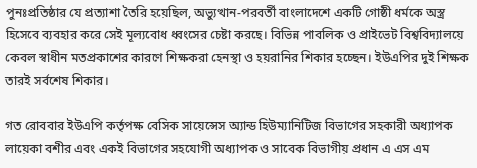পুনঃপ্রতিষ্ঠার যে প্রত্যাশা তৈরি হয়েছিল, অভ্যুত্থান-পরবর্তী বাংলাদেশে একটি গোষ্ঠী ধর্মকে অস্ত্র হিসেবে ব্যবহার করে সেই মূল্যবোধ ধ্বংসের চেষ্টা করছে। বিভিন্ন পাবলিক ও প্রাইভেট বিশ্ববিদ্যালয়ে কেবল স্বাধীন মতপ্রকাশের কারণে শিক্ষকরা হেনস্থা ও হয়রানির শিকার হচ্ছেন। ইউএপির দুই শিক্ষক তারই সর্বশেষ শিকার।

গত রোববার ইউএপি কর্তৃপক্ষ বেসিক সায়েন্সেস অ্যান্ড হিউম্যানিটিজ বিভাগের সহকারী অধ্যাপক লায়েকা বশীর এবং একই বিভাগের সহযোগী অধ্যাপক ও সাবেক বিভাগীয় প্রধান এ এস এম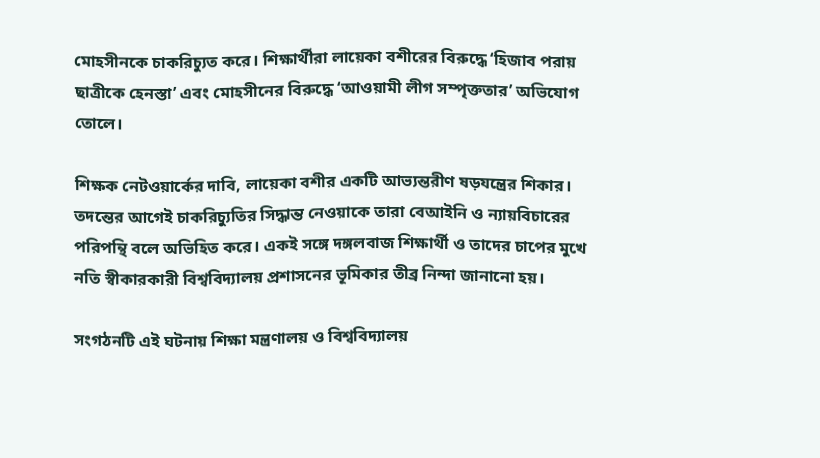মোহসীনকে চাকরিচ্যুত করে। শিক্ষার্থীরা লায়েকা বশীরের বিরুদ্ধে ‘হিজাব পরায় ছাত্রীকে হেনস্তা’ এবং মোহসীনের বিরুদ্ধে ‘আওয়ামী লীগ সম্পৃক্ততার’ অভিযোগ তোলে।

শিক্ষক নেটওয়ার্কের দাবি, লায়েকা বশীর একটি আভ্যন্তরীণ ষড়যন্ত্রের শিকার। তদন্তের আগেই চাকরিচ্যুতির সিদ্ধান্ত নেওয়াকে তারা বেআইনি ও ন্যায়বিচারের পরিপন্থি বলে অভিহিত করে। একই সঙ্গে দঙ্গলবাজ শিক্ষার্থী ও তাদের চাপের মুখে নতি স্বীকারকারী বিশ্ববিদ্যালয় প্রশাসনের ভূমিকার তীব্র নিন্দা জানানো হয়।

সংগঠনটি এই ঘটনায় শিক্ষা মন্ত্রণালয় ও বিশ্ববিদ্যালয়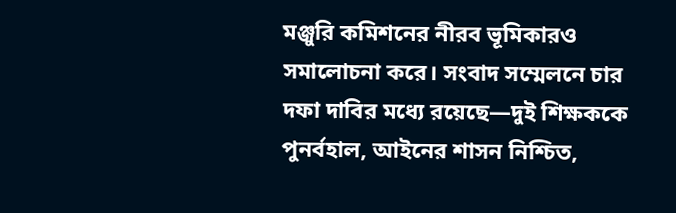মঞ্জুরি কমিশনের নীরব ভূমিকারও সমালোচনা করে। সংবাদ সম্মেলনে চার দফা দাবির মধ্যে রয়েছে—দুই শিক্ষককে পুনর্বহাল, আইনের শাসন নিশ্চিত,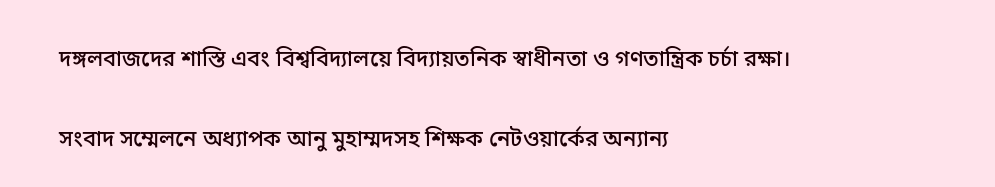দঙ্গলবাজদের শাস্তি এবং বিশ্ববিদ্যালয়ে বিদ্যায়তনিক স্বাধীনতা ও গণতান্ত্রিক চর্চা রক্ষা।

সংবাদ সম্মেলনে অধ্যাপক আনু মুহাম্মদসহ শিক্ষক নেটওয়ার্কের অন্যান্য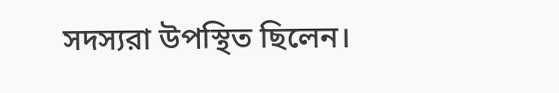সদস্যরা উপস্থিত ছিলেন।